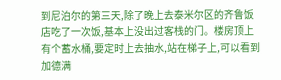到尼泊尔的第三天,除了晚上去泰米尔区的齐鲁饭店吃了一次饭,基本上没出过客栈的门。楼房顶上有个蓄水桶,要定时上去抽水,站在梯子上,可以看到加德满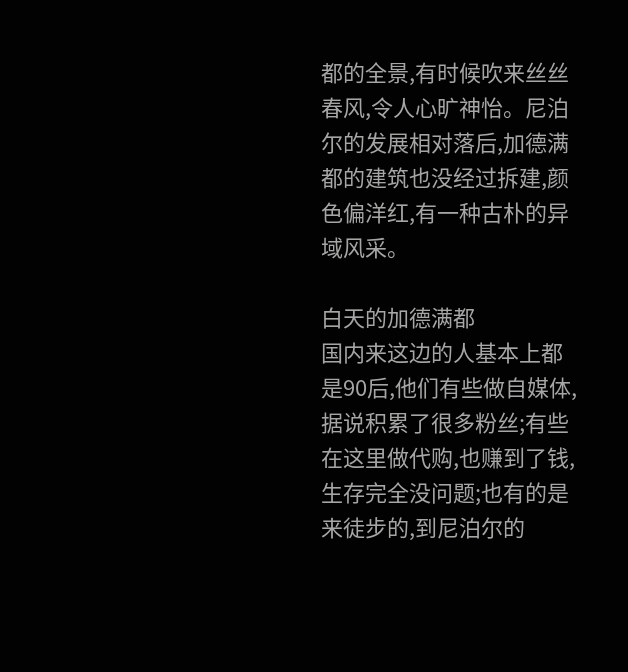都的全景,有时候吹来丝丝春风,令人心旷神怡。尼泊尔的发展相对落后,加德满都的建筑也没经过拆建,颜色偏洋红,有一种古朴的异域风采。

白天的加德满都
国内来这边的人基本上都是90后,他们有些做自媒体,据说积累了很多粉丝;有些在这里做代购,也赚到了钱,生存完全没问题;也有的是来徒步的,到尼泊尔的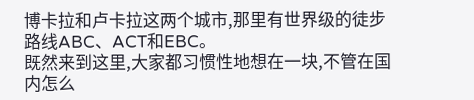博卡拉和卢卡拉这两个城市,那里有世界级的徒步路线ABC、ACT和EBC。
既然来到这里,大家都习惯性地想在一块,不管在国内怎么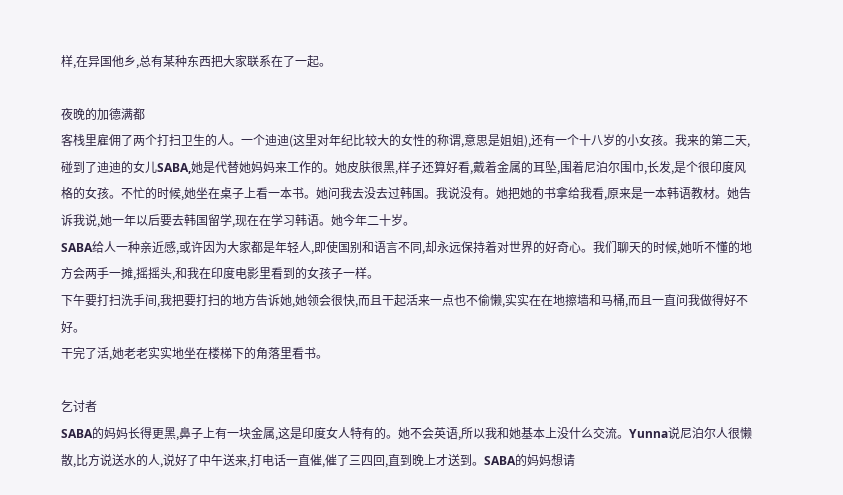样,在异国他乡,总有某种东西把大家联系在了一起。

夜晚的加德满都
客栈里雇佣了两个打扫卫生的人。一个迪迪(这里对年纪比较大的女性的称谓,意思是姐姐),还有一个十八岁的小女孩。我来的第二天,碰到了迪迪的女儿SABA,她是代替她妈妈来工作的。她皮肤很黑,样子还算好看,戴着金属的耳坠,围着尼泊尔围巾,长发,是个很印度风格的女孩。不忙的时候,她坐在桌子上看一本书。她问我去没去过韩国。我说没有。她把她的书拿给我看,原来是一本韩语教材。她告诉我说,她一年以后要去韩国留学,现在在学习韩语。她今年二十岁。
SABA给人一种亲近感,或许因为大家都是年轻人,即使国别和语言不同,却永远保持着对世界的好奇心。我们聊天的时候,她听不懂的地方会两手一摊,摇摇头,和我在印度电影里看到的女孩子一样。
下午要打扫洗手间,我把要打扫的地方告诉她,她领会很快,而且干起活来一点也不偷懒,实实在在地擦墙和马桶,而且一直问我做得好不好。
干完了活,她老老实实地坐在楼梯下的角落里看书。

乞讨者
SABA的妈妈长得更黑,鼻子上有一块金属,这是印度女人特有的。她不会英语,所以我和她基本上没什么交流。Yunna说尼泊尔人很懒散,比方说送水的人,说好了中午送来,打电话一直催,催了三四回,直到晚上才送到。SABA的妈妈想请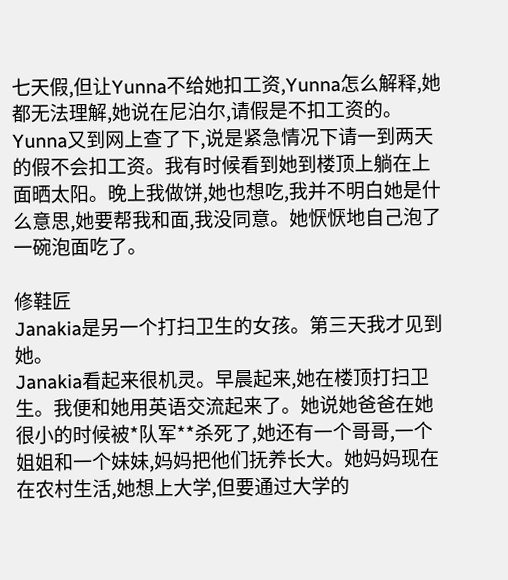七天假,但让Yunna不给她扣工资,Yunna怎么解释,她都无法理解,她说在尼泊尔,请假是不扣工资的。Yunna又到网上查了下,说是紧急情况下请一到两天的假不会扣工资。我有时候看到她到楼顶上躺在上面晒太阳。晚上我做饼,她也想吃,我并不明白她是什么意思,她要帮我和面,我没同意。她恹恹地自己泡了一碗泡面吃了。

修鞋匠
Janakia是另一个打扫卫生的女孩。第三天我才见到她。
Janakia看起来很机灵。早晨起来,她在楼顶打扫卫生。我便和她用英语交流起来了。她说她爸爸在她很小的时候被*队军**杀死了,她还有一个哥哥,一个姐姐和一个妹妹,妈妈把他们抚养长大。她妈妈现在在农村生活,她想上大学,但要通过大学的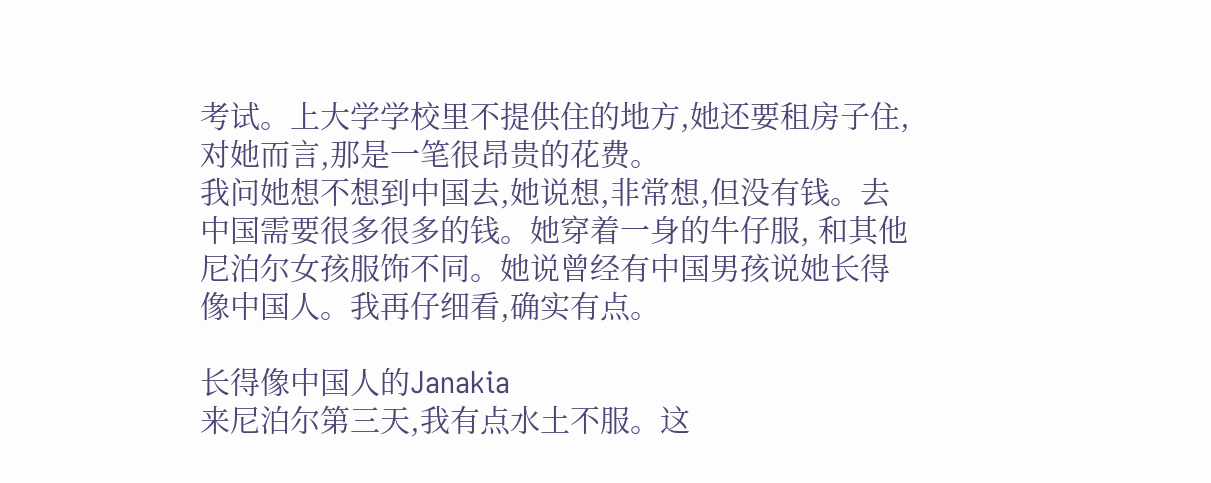考试。上大学学校里不提供住的地方,她还要租房子住,对她而言,那是一笔很昂贵的花费。
我问她想不想到中国去,她说想,非常想,但没有钱。去中国需要很多很多的钱。她穿着一身的牛仔服, 和其他尼泊尔女孩服饰不同。她说曾经有中国男孩说她长得像中国人。我再仔细看,确实有点。

长得像中国人的Janakia
来尼泊尔第三天,我有点水土不服。这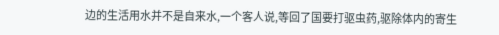边的生活用水并不是自来水,一个客人说,等回了国要打驱虫药,驱除体内的寄生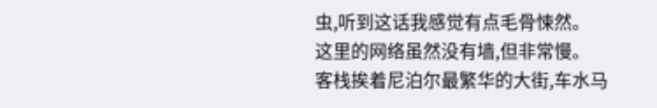虫,听到这话我感觉有点毛骨悚然。
这里的网络虽然没有墙,但非常慢。
客栈挨着尼泊尔最繁华的大街,车水马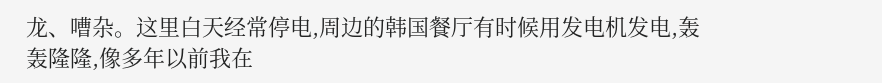龙、嘈杂。这里白天经常停电,周边的韩国餐厅有时候用发电机发电,轰轰隆隆,像多年以前我在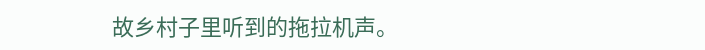故乡村子里听到的拖拉机声。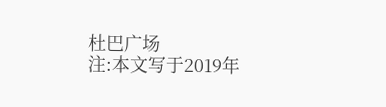杜巴广场
注:本文写于2019年